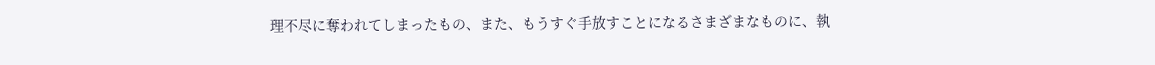理不尽に奪われてしまったもの、また、もうすぐ手放すことになるさまざまなものに、執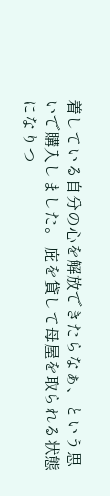着している自分の心を解放できたらなぁ、という思いで購入しました。 庇を貸して母屋を取られる状態になりつ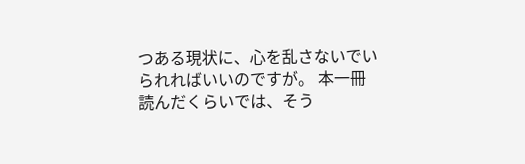つある現状に、心を乱さないでいられればいいのですが。 本一冊読んだくらいでは、そう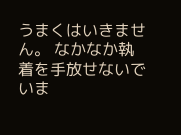うまくはいきません。 なかなか執着を手放せないでいま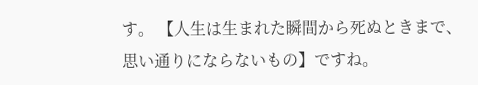す。 【人生は生まれた瞬間から死ぬときまで、思い通りにならないもの】ですね。